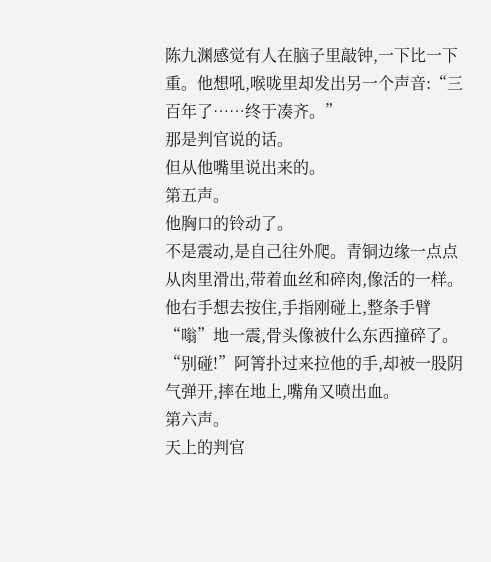陈九渊感觉有人在脑子里敲钟,一下比一下重。他想吼,喉咙里却发出另一个声音:“三百年了……终于凑齐。”
那是判官说的话。
但从他嘴里说出来的。
第五声。
他胸口的铃动了。
不是震动,是自己往外爬。青铜边缘一点点从肉里滑出,带着血丝和碎肉,像活的一样。他右手想去按住,手指刚碰上,整条手臂“嗡”地一震,骨头像被什么东西撞碎了。
“别碰!”阿箐扑过来拉他的手,却被一股阴气弹开,摔在地上,嘴角又喷出血。
第六声。
天上的判官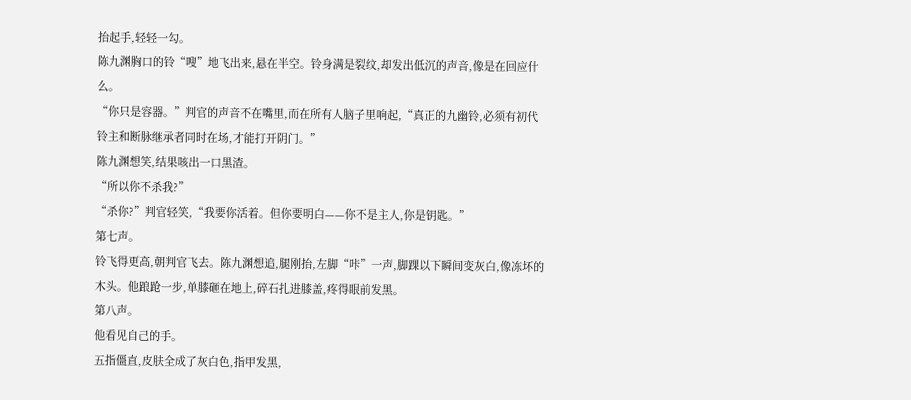抬起手,轻轻一勾。
陈九渊胸口的铃“嗖”地飞出来,悬在半空。铃身满是裂纹,却发出低沉的声音,像是在回应什么。
“你只是容器。”判官的声音不在嘴里,而在所有人脑子里响起,“真正的九幽铃,必须有初代铃主和断脉继承者同时在场,才能打开阴门。”
陈九渊想笑,结果咳出一口黑渣。
“所以你不杀我?”
“杀你?”判官轻笑,“我要你活着。但你要明白——你不是主人,你是钥匙。”
第七声。
铃飞得更高,朝判官飞去。陈九渊想追,腿刚抬,左脚“咔”一声,脚踝以下瞬间变灰白,像冻坏的木头。他踉跄一步,单膝砸在地上,碎石扎进膝盖,疼得眼前发黑。
第八声。
他看见自己的手。
五指僵直,皮肤全成了灰白色,指甲发黑,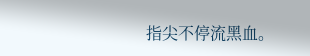指尖不停流黑血。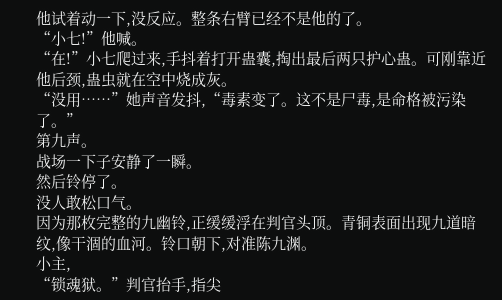他试着动一下,没反应。整条右臂已经不是他的了。
“小七!”他喊。
“在!”小七爬过来,手抖着打开蛊囊,掏出最后两只护心蛊。可刚靠近他后颈,蛊虫就在空中烧成灰。
“没用……”她声音发抖,“毒素变了。这不是尸毒,是命格被污染了。”
第九声。
战场一下子安静了一瞬。
然后铃停了。
没人敢松口气。
因为那枚完整的九幽铃,正缓缓浮在判官头顶。青铜表面出现九道暗纹,像干涸的血河。铃口朝下,对准陈九渊。
小主,
“锁魂狱。”判官抬手,指尖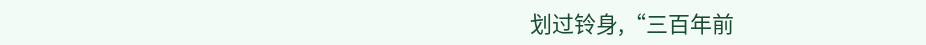划过铃身,“三百年前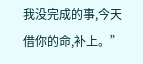我没完成的事,今天借你的命,补上。”